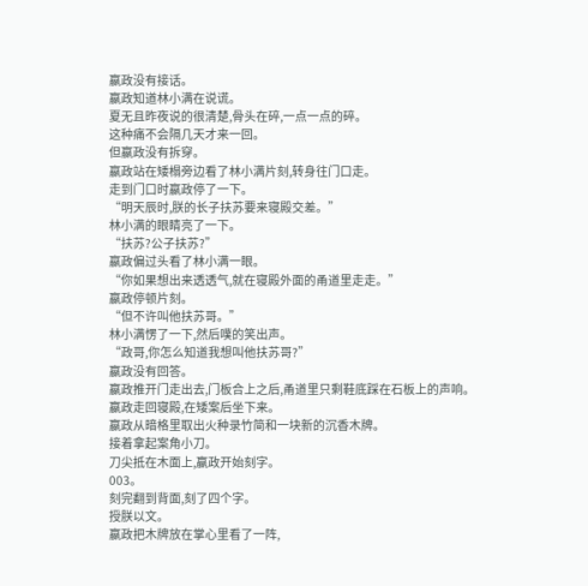嬴政没有接话。
嬴政知道林小满在说谎。
夏无且昨夜说的很清楚,骨头在碎,一点一点的碎。
这种痛不会隔几天才来一回。
但嬴政没有拆穿。
嬴政站在矮榻旁边看了林小满片刻,转身往门口走。
走到门口时嬴政停了一下。
“明天辰时,朕的长子扶苏要来寝殿交差。”
林小满的眼睛亮了一下。
“扶苏?公子扶苏?”
嬴政偏过头看了林小满一眼。
“你如果想出来透透气,就在寝殿外面的甬道里走走。”
嬴政停顿片刻。
“但不许叫他扶苏哥。”
林小满愣了一下,然后噗的笑出声。
“政哥,你怎么知道我想叫他扶苏哥?”
嬴政没有回答。
嬴政推开门走出去,门板合上之后,甬道里只剩鞋底踩在石板上的声响。
嬴政走回寝殿,在矮案后坐下来。
嬴政从暗格里取出火种录竹简和一块新的沉香木牌。
接着拿起案角小刀。
刀尖抵在木面上,嬴政开始刻字。
003。
刻完翻到背面,刻了四个字。
授朕以文。
嬴政把木牌放在掌心里看了一阵,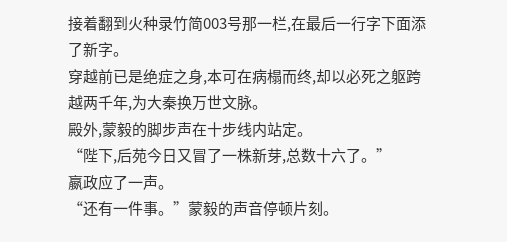接着翻到火种录竹简003号那一栏,在最后一行字下面添了新字。
穿越前已是绝症之身,本可在病榻而终,却以必死之躯跨越两千年,为大秦换万世文脉。
殿外,蒙毅的脚步声在十步线内站定。
“陛下,后苑今日又冒了一株新芽,总数十六了。”
嬴政应了一声。
“还有一件事。”蒙毅的声音停顿片刻。